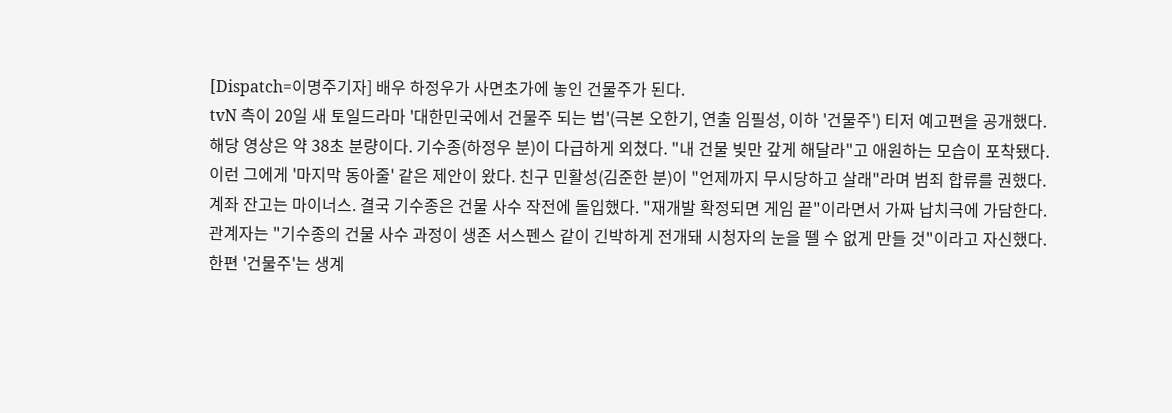[Dispatch=이명주기자] 배우 하정우가 사면초가에 놓인 건물주가 된다.
tvN 측이 20일 새 토일드라마 '대한민국에서 건물주 되는 법'(극본 오한기, 연출 임필성, 이하 '건물주') 티저 예고편을 공개했다.
해당 영상은 약 38초 분량이다. 기수종(하정우 분)이 다급하게 외쳤다. "내 건물 빚만 갚게 해달라"고 애원하는 모습이 포착됐다.
이런 그에게 '마지막 동아줄' 같은 제안이 왔다. 친구 민활성(김준한 분)이 "언제까지 무시당하고 살래"라며 범죄 합류를 권했다.
계좌 잔고는 마이너스. 결국 기수종은 건물 사수 작전에 돌입했다. "재개발 확정되면 게임 끝"이라면서 가짜 납치극에 가담한다.
관계자는 "기수종의 건물 사수 과정이 생존 서스펜스 같이 긴박하게 전개돼 시청자의 눈을 뗄 수 없게 만들 것"이라고 자신했다.
한편 '건물주'는 생계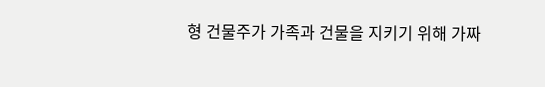형 건물주가 가족과 건물을 지키기 위해 가짜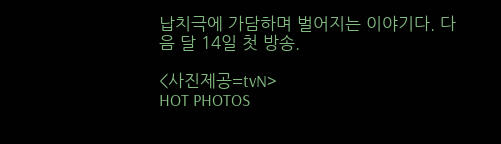납치극에 가담하며 벌어지는 이야기다. 다음 달 14일 첫 방송.

<사진제공=tvN>
HOT PHOTOS